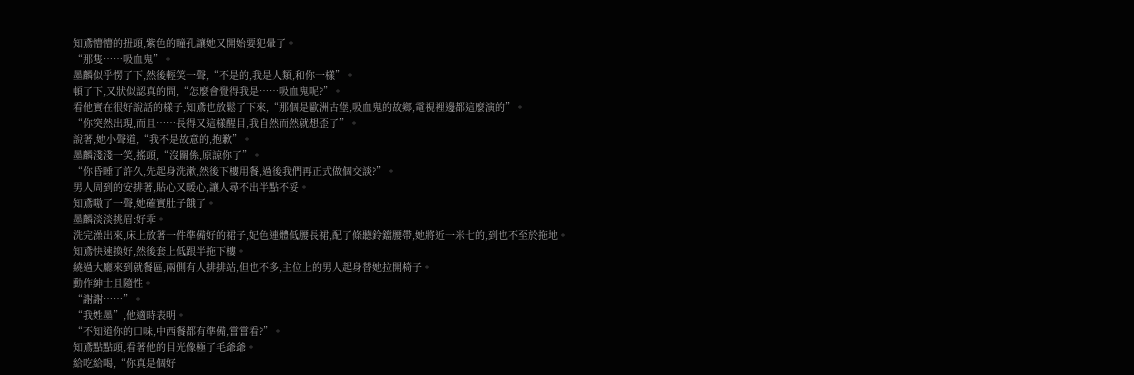知鳶懵懵的扭頭,紫色的瞳孔讓她又開始要犯暈了。
“那隻……吸血鬼”。
墨麟似乎愣了下,然後輕笑一聲,“不是的,我是人類,和你一樣”。
頓了下,又狀似認真的問,“怎麼會覺得我是……吸血鬼呢?”。
看他實在很好說話的樣子,知鳶也放鬆了下來,“那個是歐洲古堡,吸血鬼的故鄉,電視裡邊都這麼演的”。
“你突然出現,而且……長得又這樣醒目,我自然而然就想歪了”。
說著,她小聲道,“我不是故意的,抱歉”。
墨麟淺淺一笑,搖頭,“沒關係,原諒你了”。
“你昏睡了許久,先起身洗漱,然後下樓用餐,過後我們再正式做個交談?”。
男人周到的安排著,貼心又暖心,讓人尋不出半點不妥。
知鳶嗷了一聲,她確實肚子餓了。
墨麟淡淡挑眉:好乖。
洗完澡出來,床上放著一件準備好的裙子,妃色連體低腰長裙,配了條聽鈴鐺腰帶,她將近一米七的,到也不至於拖地。
知鳶快速換好,然後套上低跟半拖下樓。
繞過大廳來到就餐區,兩側有人排排站,但也不多,主位上的男人起身替她拉開椅子。
動作紳士且隨性。
“謝謝……”。
“我姓墨”,他適時表明。
“不知道你的口味,中西餐都有準備,嘗嘗看?”。
知鳶點點頭,看著他的目光像極了毛爺爺。
給吃給喝,“你真是個好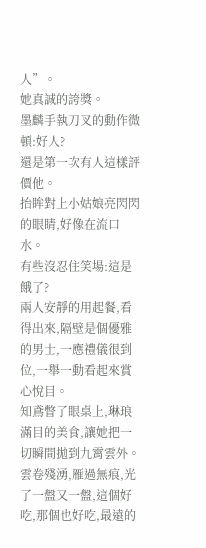人”。
她真誠的誇獎。
墨麟手執刀叉的動作微頓:好人?
還是第一次有人這樣評價他。
抬眸對上小姑娘亮閃閃的眼睛,好像在流口水。
有些沒忍住笑場:這是餓了?
兩人安靜的用起餐,看得出來,隔壁是個優雅的男士,一應禮儀很到位,一舉一動看起來賞心悅目。
知鳶瞥了眼桌上,琳琅滿目的美食,讓她把一切瞬間拋到九霄雲外。
雲卷殘湧,雁過無痕,光了一盤又一盤,這個好吃,那個也好吃,最遠的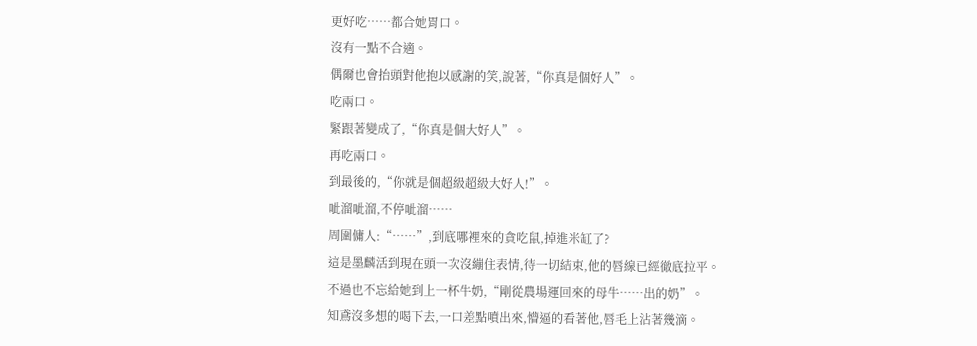更好吃……都合她胃口。
沒有一點不合適。
偶爾也會抬頭對他抱以感謝的笑,說著,“你真是個好人”。
吃兩口。
緊跟著變成了,“你真是個大好人”。
再吃兩口。
到最後的,“你就是個超級超級大好人!”。
呲溜呲溜,不停呲溜……
周圍傭人:“……”,到底哪裡來的貪吃鼠,掉進米缸了?
這是墨麟活到現在頭一次沒繃住表情,待一切結束,他的唇線已經徹底拉平。
不過也不忘給她到上一杯牛奶,“剛從農場運回來的母牛……出的奶”。
知鳶沒多想的喝下去,一口差點噴出來,懵逼的看著他,唇毛上沾著幾滴。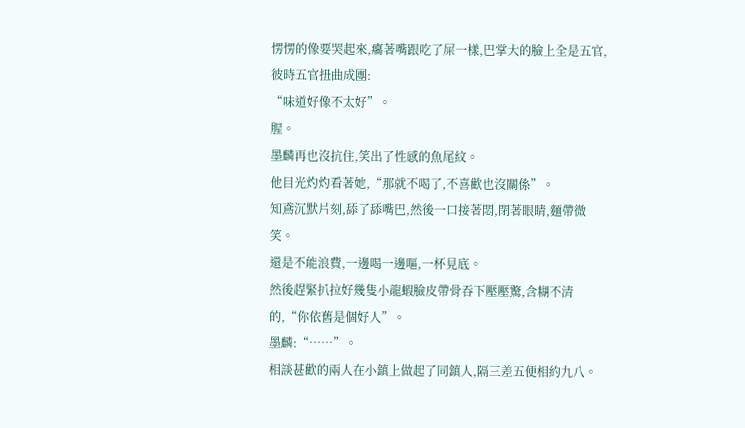愣愣的像要哭起來,癟著嘴跟吃了屎一樣,巴掌大的臉上全是五官,彼時五官扭曲成團:
“味道好像不太好”。
腥。
墨麟再也沒抗住,笑出了性感的魚尾紋。
他目光灼灼看著她,“那就不喝了,不喜歡也沒關係”。
知鳶沉默片刻,舔了舔嘴巴,然後一口接著悶,閉著眼睛,麵帶微笑。
還是不能浪費,一邊喝一邊嘔,一杯見底。
然後趕緊扒拉好幾隻小龍蝦臉皮帶骨吞下壓壓驚,含糊不清的,“你依舊是個好人”。
墨麟:“……”。
相談甚歡的兩人在小鎮上做起了同鎮人,隔三差五便相約九八。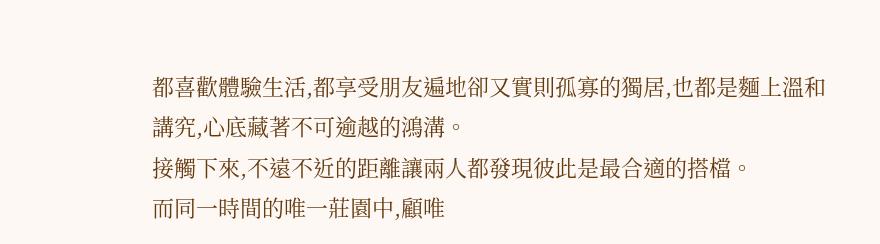都喜歡體驗生活,都享受朋友遍地卻又實則孤寡的獨居,也都是麵上溫和講究,心底藏著不可逾越的鴻溝。
接觸下來,不遠不近的距離讓兩人都發現彼此是最合適的搭檔。
而同一時間的唯一莊園中,顧唯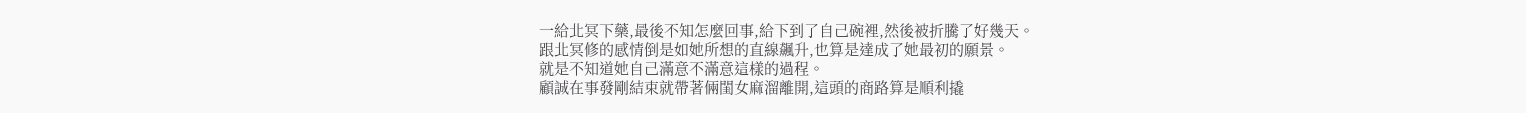一給北冥下藥,最後不知怎麼回事,給下到了自己碗裡,然後被折騰了好幾天。
跟北冥修的感情倒是如她所想的直線飆升,也算是達成了她最初的願景。
就是不知道她自己滿意不滿意這樣的過程。
顧誠在事發剛結束就帶著倆閨女麻溜離開,這頭的商路算是順利撬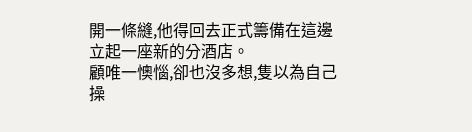開一條縫,他得回去正式籌備在這邊立起一座新的分酒店。
顧唯一懊惱,卻也沒多想,隻以為自己操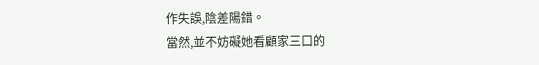作失誤,陰差陽錯。
當然,並不妨礙她看顧家三口的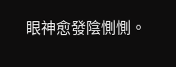眼神愈發陰惻惻。